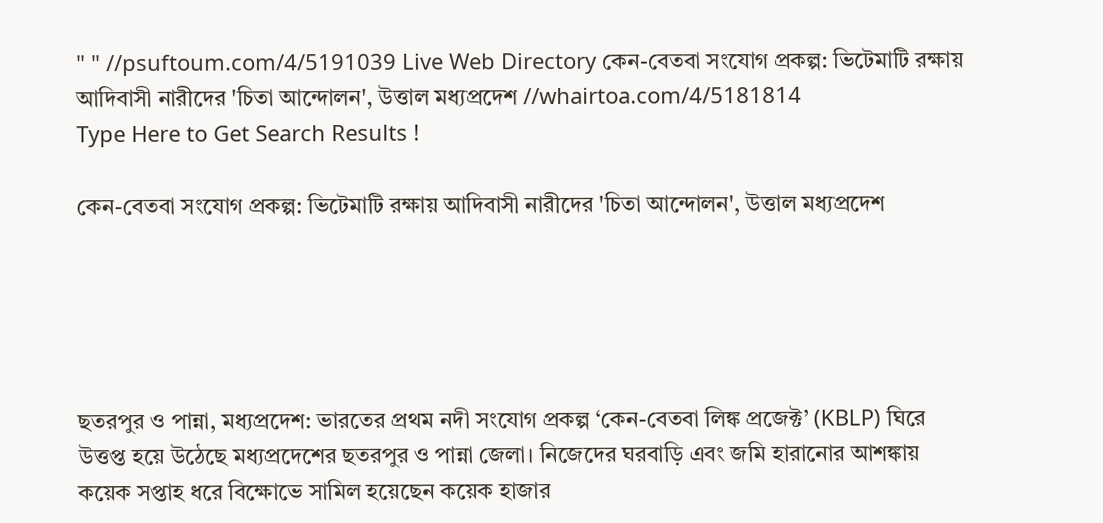" " //psuftoum.com/4/5191039 Live Web Directory কেন-বেতবা সংযোগ প্রকল্প: ভিটেমাটি রক্ষায় আদিবাসী নারীদের 'চিতা আন্দোলন', উত্তাল মধ্যপ্রদেশ //whairtoa.com/4/5181814
Type Here to Get Search Results !

কেন-বেতবা সংযোগ প্রকল্প: ভিটেমাটি রক্ষায় আদিবাসী নারীদের 'চিতা আন্দোলন', উত্তাল মধ্যপ্রদেশ





ছতরপুর ও পান্না, মধ্যপ্রদেশ: ভারতের প্রথম নদী সংযোগ প্রকল্প ‘কেন-বেতবা লিঙ্ক প্রজেক্ট’ (KBLP) ঘিরে উত্তপ্ত হয়ে উঠেছে মধ্যপ্রদেশের ছতরপুর ও পান্না জেলা। নিজেদের ঘরবাড়ি এবং জমি হারানোর আশঙ্কায় কয়েক সপ্তাহ ধরে বিক্ষোভে সামিল হয়েছেন কয়েক হাজার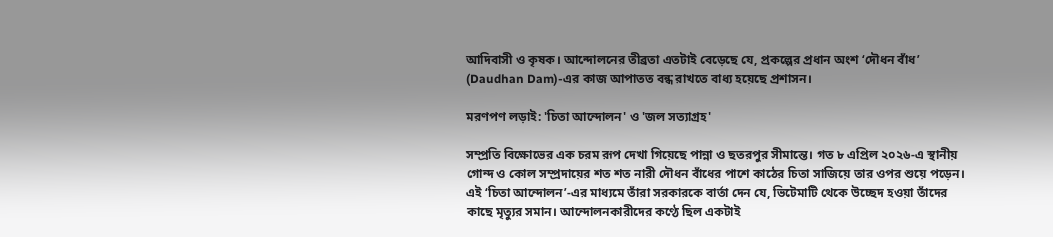আদিবাসী ও কৃষক। আন্দোলনের তীব্রতা এতটাই বেড়েছে যে, প্রকল্পের প্রধান অংশ ‘দৌধন বাঁধ’ (Daudhan Dam)-এর কাজ আপাতত বন্ধ রাখতে বাধ্য হয়েছে প্রশাসন।

মরণপণ লড়াই: 'চিতা আন্দোলন' ও 'জল সত্যাগ্রহ'

সম্প্রতি বিক্ষোভের এক চরম রূপ দেখা গিয়েছে পান্না ও ছতরপুর সীমান্তে। গত ৮ এপ্রিল ২০২৬-এ স্থানীয় গোন্দ ও কোল সম্প্রদায়ের শত শত নারী দৌধন বাঁধের পাশে কাঠের চিতা সাজিয়ে তার ওপর শুয়ে পড়েন। এই ‘চিতা আন্দোলন’-এর মাধ্যমে তাঁরা সরকারকে বার্তা দেন যে, ভিটেমাটি থেকে উচ্ছেদ হওয়া তাঁদের কাছে মৃত্যুর সমান। আন্দোলনকারীদের কণ্ঠে ছিল একটাই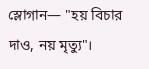স্লোগান— "হয় বিচার দাও, নয় মৃত্যু"।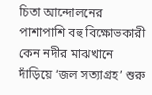চিতা আন্দোলনের পাশাপাশি বহু বিক্ষোভকারী কেন নদীর মাঝখানে দাঁড়িয়ে ‘জল সত্যাগ্রহ’ শুরু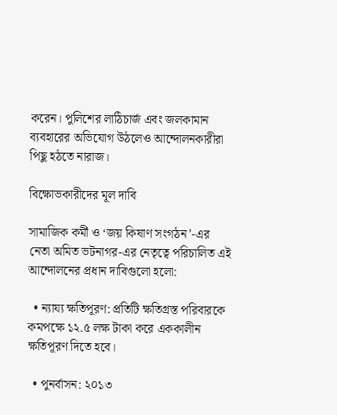করেন। পুলিশের লাঠিচার্জ এবং জলকামান ব্যবহারের অভিযোগ উঠলেও আন্দোলনকারীরা পিছু হঠতে নারাজ।

বিক্ষোভকারীদের মূল দাবি

সামাজিক কর্মী ও ‘জয় কিষাণ সংগঠন’-এর নেতা অমিত ভটনাগর-এর নেতৃত্বে পরিচালিত এই আন্দোলনের প্রধান দাবিগুলো হলো:

  • ন্যায্য ক্ষতিপূরণ: প্রতিটি ক্ষতিগ্রস্ত পরিবারকে কমপক্ষে ১২.৫ লক্ষ টাকা করে এককালীন ক্ষতিপূরণ দিতে হবে।

  • পুনর্বাসন: ২০১৩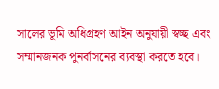সালের ভূমি অধিগ্রহণ আইন অনুযায়ী স্বচ্ছ এবং সম্মানজনক পুনর্বাসনের ব্যবস্থা করতে হবে।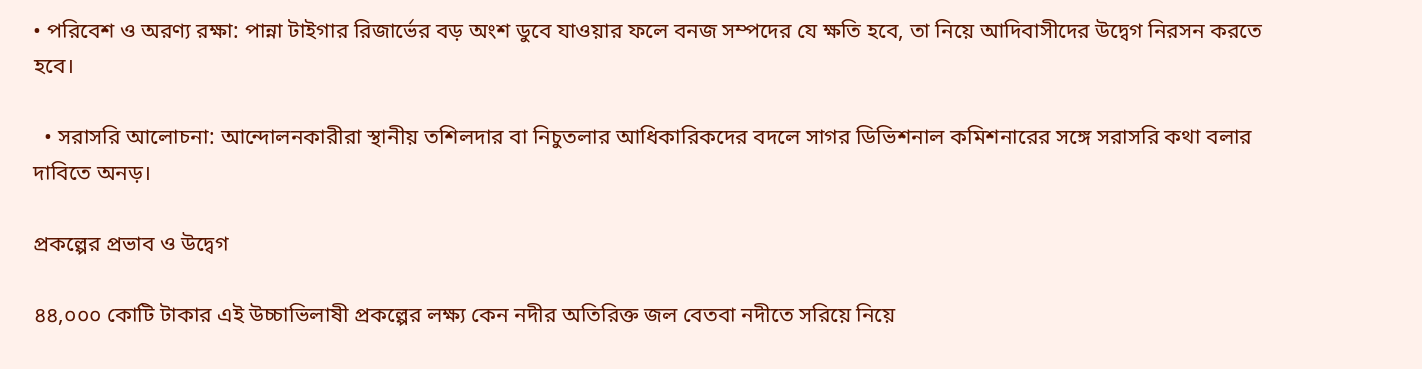• পরিবেশ ও অরণ্য রক্ষা: পান্না টাইগার রিজার্ভের বড় অংশ ডুবে যাওয়ার ফলে বনজ সম্পদের যে ক্ষতি হবে, তা নিয়ে আদিবাসীদের উদ্বেগ নিরসন করতে হবে।

  • সরাসরি আলোচনা: আন্দোলনকারীরা স্থানীয় তশিলদার বা নিচুতলার আধিকারিকদের বদলে সাগর ডিভিশনাল কমিশনারের সঙ্গে সরাসরি কথা বলার দাবিতে অনড়।

প্রকল্পের প্রভাব ও উদ্বেগ

৪৪,০০০ কোটি টাকার এই উচ্চাভিলাষী প্রকল্পের লক্ষ্য কেন নদীর অতিরিক্ত জল বেতবা নদীতে সরিয়ে নিয়ে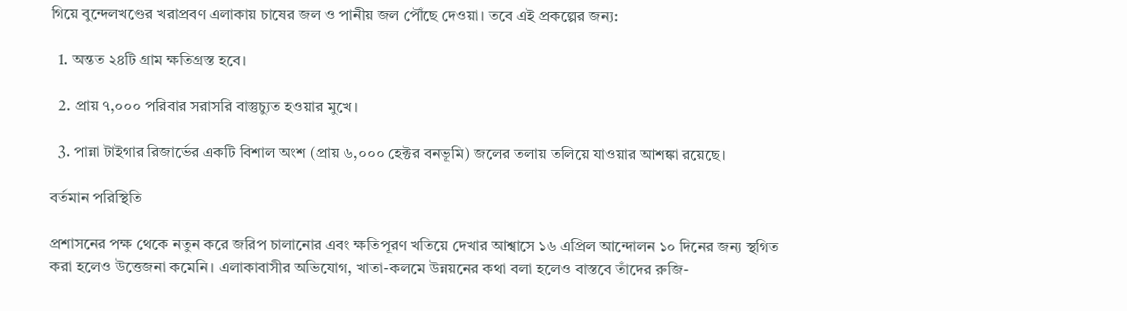গিয়ে বুন্দেলখণ্ডের খরাপ্রবণ এলাকায় চাষের জল ও পানীয় জল পৌঁছে দেওয়া। তবে এই প্রকল্পের জন্য:

  1. অন্তত ২৪টি গ্রাম ক্ষতিগ্রস্ত হবে।

  2. প্রায় ৭,০০০ পরিবার সরাসরি বাস্তুচ্যুত হওয়ার মুখে।

  3. পান্না টাইগার রিজার্ভের একটি বিশাল অংশ (প্রায় ৬,০০০ হেক্টর বনভূমি) জলের তলায় তলিয়ে যাওয়ার আশঙ্কা রয়েছে।

বর্তমান পরিস্থিতি

প্রশাসনের পক্ষ থেকে নতুন করে জরিপ চালানোর এবং ক্ষতিপূরণ খতিয়ে দেখার আশ্বাসে ১৬ এপ্রিল আন্দোলন ১০ দিনের জন্য স্থগিত করা হলেও উত্তেজনা কমেনি। এলাকাবাসীর অভিযোগ, খাতা-কলমে উন্নয়নের কথা বলা হলেও বাস্তবে তাঁদের রুজি-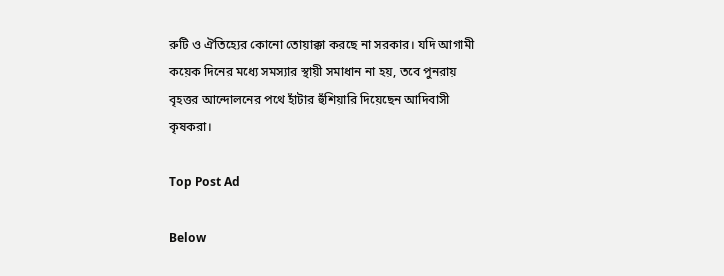রুটি ও ঐতিহ্যের কোনো তোয়াক্কা করছে না সরকার। যদি আগামী কয়েক দিনের মধ্যে সমস্যার স্থায়ী সমাধান না হয়, তবে পুনরায় বৃহত্তর আন্দোলনের পথে হাঁটার হুঁশিয়ারি দিয়েছেন আদিবাসী কৃষকরা।

Top Post Ad

Below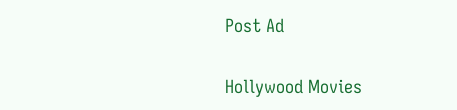Post Ad

Hollywood Movies